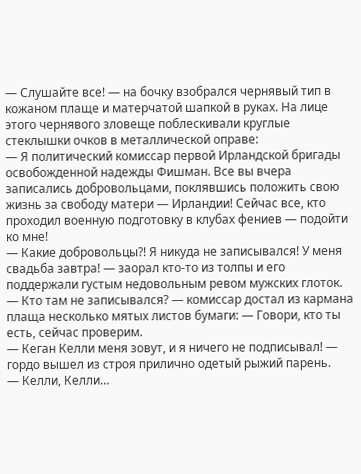— Слушайте все! — на бочку взобрался чернявый тип в кожаном плаще и матерчатой шапкой в руках. На лице этого чернявого зловеще поблескивали круглые стеклышки очков в металлической оправе:
— Я политический комиссар первой Ирландской бригады освобожденной надежды Фишман. Все вы вчера записались добровольцами, поклявшись положить свою жизнь за свободу матери — Ирландии! Сейчас все, кто проходил военную подготовку в клубах фениев — подойти ко мне!
— Какие добровольцы⁈ Я никуда не записывался! У меня свадьба завтра! — заорал кто-то из толпы и его поддержали густым недовольным ревом мужских глоток.
— Кто там не записывался? — комиссар достал из кармана плаща несколько мятых листов бумаги: — Говори, кто ты есть, сейчас проверим.
— Кеган Келли меня зовут, и я ничего не подписывал! — гордо вышел из строя прилично одетый рыжий парень.
— Келли, Келли…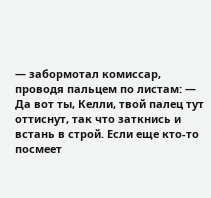— забормотал комиссар, проводя пальцем по листам: — Да вот ты, Келли, твой палец тут оттиснут, так что заткнись и встань в строй. Если еще кто-то посмеет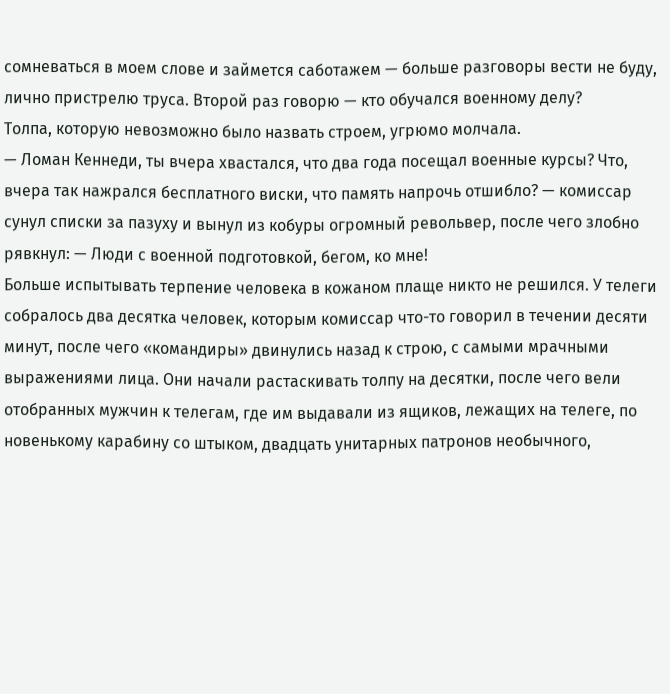сомневаться в моем слове и займется саботажем — больше разговоры вести не буду, лично пристрелю труса. Второй раз говорю — кто обучался военному делу?
Толпа, которую невозможно было назвать строем, угрюмо молчала.
— Ломан Кеннеди, ты вчера хвастался, что два года посещал военные курсы? Что, вчера так нажрался бесплатного виски, что память напрочь отшибло? — комиссар сунул списки за пазуху и вынул из кобуры огромный револьвер, после чего злобно рявкнул: — Люди с военной подготовкой, бегом, ко мне!
Больше испытывать терпение человека в кожаном плаще никто не решился. У телеги собралось два десятка человек, которым комиссар что-то говорил в течении десяти минут, после чего «командиры» двинулись назад к строю, с самыми мрачными выражениями лица. Они начали растаскивать толпу на десятки, после чего вели отобранных мужчин к телегам, где им выдавали из ящиков, лежащих на телеге, по новенькому карабину со штыком, двадцать унитарных патронов необычного,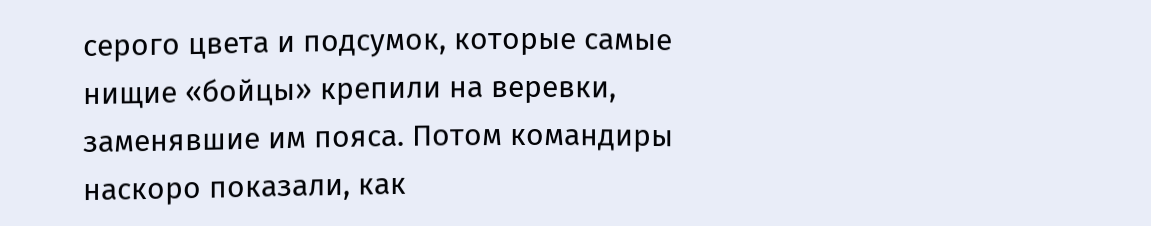серого цвета и подсумок, которые самые нищие «бойцы» крепили на веревки, заменявшие им пояса. Потом командиры наскоро показали, как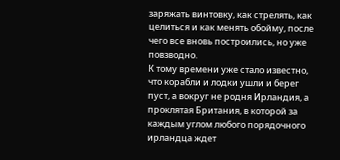заряжать винтовку, как стрелять, как целиться и как менять обойму, после чего все вновь построились, но уже повзводно.
К тому времени уже стало известно, что корабли и лодки ушли и берег пуст, а вокруг не родня Ирландия, а проклятая Британия, в которой за каждым углом любого порядочного ирландца ждет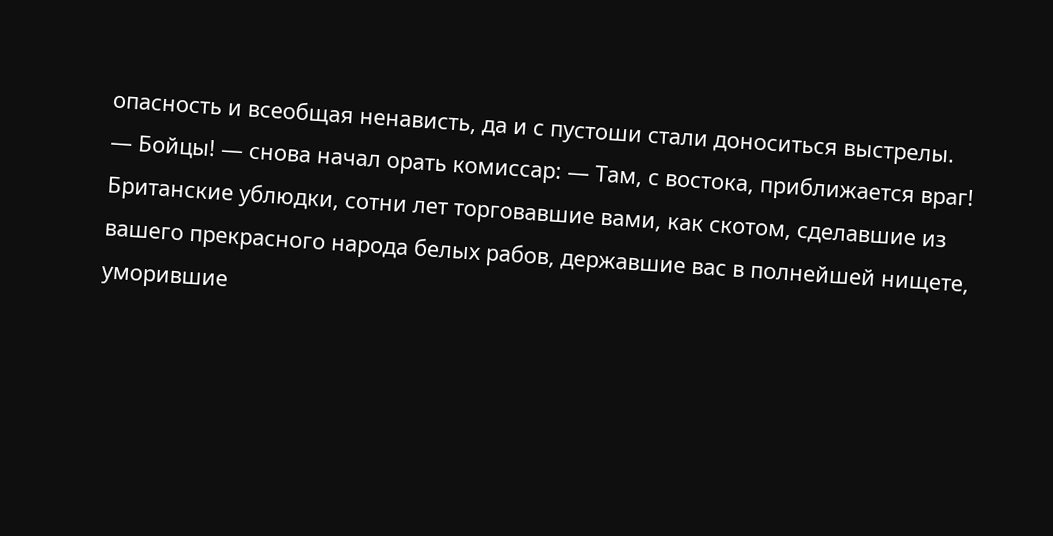опасность и всеобщая ненависть, да и с пустоши стали доноситься выстрелы.
— Бойцы! — снова начал орать комиссар: — Там, с востока, приближается враг! Британские ублюдки, сотни лет торговавшие вами, как скотом, сделавшие из вашего прекрасного народа белых рабов, державшие вас в полнейшей нищете, уморившие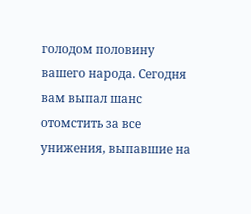голодом половину вашего народа. Сегодня вам выпал шанс отомстить за все унижения, выпавшие на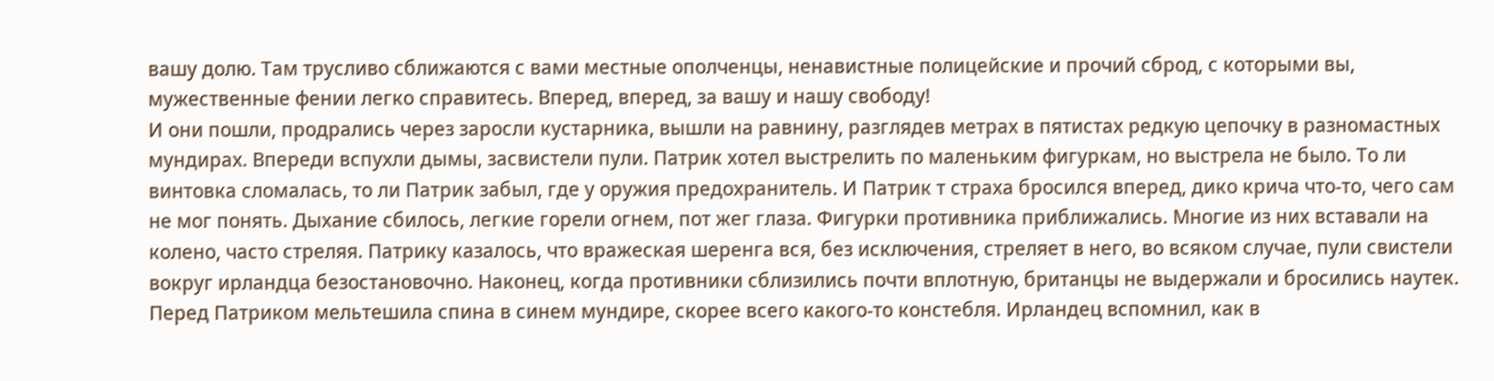вашу долю. Там трусливо сближаются с вами местные ополченцы, ненавистные полицейские и прочий сброд, с которыми вы, мужественные фении легко справитесь. Вперед, вперед, за вашу и нашу свободу!
И они пошли, продрались через заросли кустарника, вышли на равнину, разглядев метрах в пятистах редкую цепочку в разномастных мундирах. Впереди вспухли дымы, засвистели пули. Патрик хотел выстрелить по маленьким фигуркам, но выстрела не было. То ли винтовка сломалась, то ли Патрик забыл, где у оружия предохранитель. И Патрик т страха бросился вперед, дико крича что-то, чего сам не мог понять. Дыхание сбилось, легкие горели огнем, пот жег глаза. Фигурки противника приближались. Многие из них вставали на колено, часто стреляя. Патрику казалось, что вражеская шеренга вся, без исключения, стреляет в него, во всяком случае, пули свистели вокруг ирландца безостановочно. Наконец, когда противники сблизились почти вплотную, британцы не выдержали и бросились наутек. Перед Патриком мельтешила спина в синем мундире, скорее всего какого-то констебля. Ирландец вспомнил, как в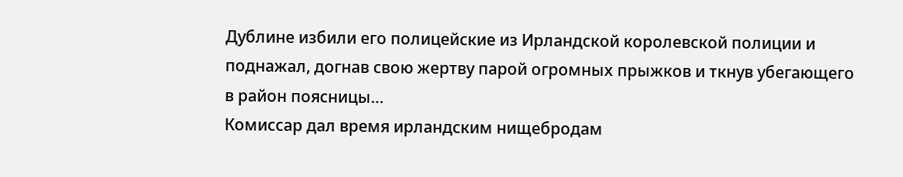Дублине избили его полицейские из Ирландской королевской полиции и поднажал, догнав свою жертву парой огромных прыжков и ткнув убегающего в район поясницы…
Комиссар дал время ирландским нищебродам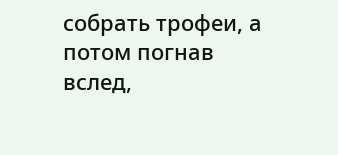собрать трофеи, а потом погнав вслед,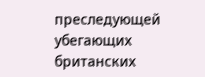преследующей убегающих британских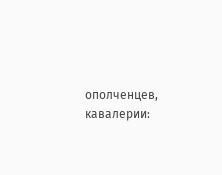ополченцев, кавалерии: